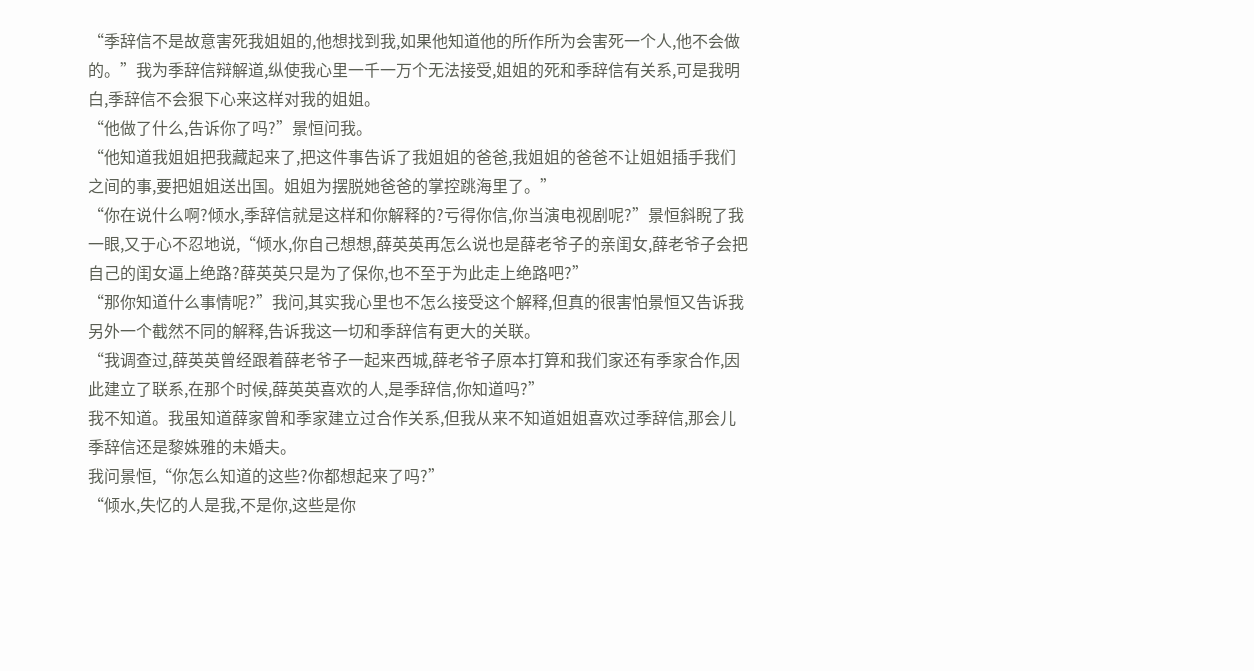“季辞信不是故意害死我姐姐的,他想找到我,如果他知道他的所作所为会害死一个人,他不会做的。”我为季辞信辩解道,纵使我心里一千一万个无法接受,姐姐的死和季辞信有关系,可是我明白,季辞信不会狠下心来这样对我的姐姐。
“他做了什么,告诉你了吗?”景恒问我。
“他知道我姐姐把我藏起来了,把这件事告诉了我姐姐的爸爸,我姐姐的爸爸不让姐姐插手我们之间的事,要把姐姐送出国。姐姐为摆脱她爸爸的掌控跳海里了。”
“你在说什么啊?倾水,季辞信就是这样和你解释的?亏得你信,你当演电视剧呢?”景恒斜睨了我一眼,又于心不忍地说,“倾水,你自己想想,薛英英再怎么说也是薛老爷子的亲闺女,薛老爷子会把自己的闺女逼上绝路?薛英英只是为了保你,也不至于为此走上绝路吧?”
“那你知道什么事情呢?”我问,其实我心里也不怎么接受这个解释,但真的很害怕景恒又告诉我另外一个截然不同的解释,告诉我这一切和季辞信有更大的关联。
“我调查过,薛英英曾经跟着薛老爷子一起来西城,薛老爷子原本打算和我们家还有季家合作,因此建立了联系,在那个时候,薛英英喜欢的人,是季辞信,你知道吗?”
我不知道。我虽知道薛家曾和季家建立过合作关系,但我从来不知道姐姐喜欢过季辞信,那会儿季辞信还是黎姝雅的未婚夫。
我问景恒,“你怎么知道的这些?你都想起来了吗?”
“倾水,失忆的人是我,不是你,这些是你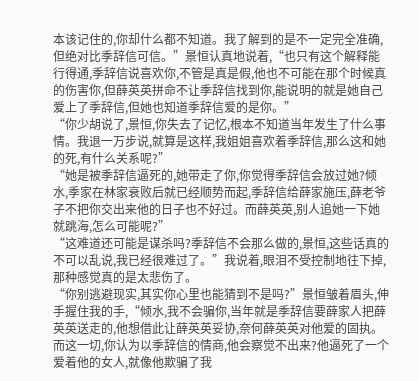本该记住的,你却什么都不知道。我了解到的是不一定完全准确,但绝对比季辞信可信。”景恒认真地说着,“也只有这个解释能行得通,季辞信说喜欢你,不管是真是假,他也不可能在那个时候真的伤害你,但薛英英拼命不让季辞信找到你,能说明的就是她自己爱上了季辞信,但她也知道季辞信爱的是你。”
“你少胡说了,景恒,你失去了记忆,根本不知道当年发生了什么事情。我退一万步说,就算是这样,我姐姐喜欢着季辞信,那么这和她的死,有什么关系呢?”
“她是被季辞信逼死的,她带走了你,你觉得季辞信会放过她?倾水,季家在林家衰败后就已经顺势而起,季辞信给薛家施压,薛老爷子不把你交出来他的日子也不好过。而薛英英,别人追她一下她就跳海,怎么可能呢?”
“这难道还可能是谋杀吗?季辞信不会那么做的,景恒,这些话真的不可以乱说,我已经很难过了。”我说着,眼泪不受控制地往下掉,那种感觉真的是太悲伤了。
“你别逃避现实,其实你心里也能猜到不是吗?”景恒皱着眉头,伸手握住我的手,“倾水,我不会骗你,当年就是季辞信要薛家人把薛英英送走的,他想借此让薛英英妥协,奈何薛英英对他爱的固执。而这一切,你认为以季辞信的情商,他会察觉不出来?他逼死了一个爱着他的女人,就像他欺骗了我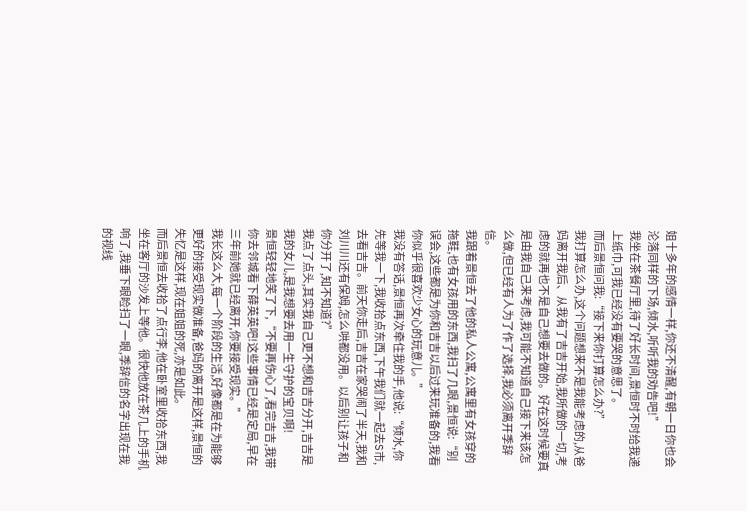姐十多年的感情一样,你还不清醒,有朝一日你也会沦落同样的下场,倾水,听听我的劝告吧!”
我坐在茶餐厅里,待了好长时间,景恒时不时给我递上纸巾,可我已经没有要哭的意思了。
而后景恒问我:“接下来你打算怎么办?”
我打算怎么办,这个问题想来不是我能考虑的,从爸妈离开我后、从我有了吉吉开始,我所做的一切,考虑的就再也不是自己想要去做的。好在这时候要真是由我自己来考虑,我可能不知道自己接下来该怎么做,但已经有人为了作了选择,我必须离开季辞信。
我跟着景恒去了他的私人公寓,公寓里有女孩穿的拖鞋,也有女孩用的东西,我扫了几眼,景恒说:“别误会,这些都是为你和吉吉以后过来玩准备的,我看你似乎很喜欢少女心的玩意儿。”
我没有答话,景恒再次牵住我的手,他说:“倾水,你先等我一下,我收拾点东西,下午我们就一起去S市,去看吉吉。前天你走后,吉吉在家哭闹了半天,我和刘川川还有保姆,怎么哄都没用。以后别让孩子和你分开了,知不知道?”
我点了点头,其实我自己更不想和吉吉分开,吉吉是我的女儿,是我想要去用一生守护的宝贝啊!
景恒轻轻地笑了下,“不要再伤心了,看完吉吉,我带你去邻城看下薛英英吧!这些事情已经是定局,早在三年前她就已经离开,你要接受现实。”
我长这么大,每一个阶段的生活,好像都是在为能够更好的接受现实做准备,爸妈的离开是这样,景恒的失忆是这样,现在姐姐的死,亦是如此。
而后景恒去收拾了点行李,他在卧室里收拾东西,我坐在客厅的沙发上等他。很快他放在茶几上的手机响了,我垂下眼睑扫了一眼,季辞信的名字出现在我的视线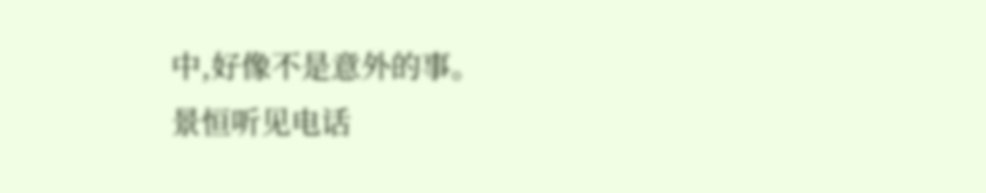中,好像不是意外的事。
景恒听见电话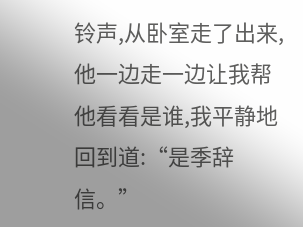铃声,从卧室走了出来,他一边走一边让我帮他看看是谁,我平静地回到道:“是季辞信。”